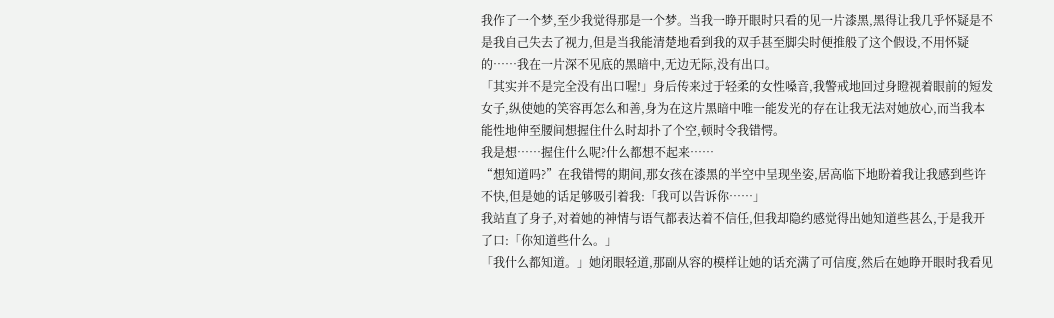我作了一个梦,至少我觉得那是一个梦。当我一睁开眼时只看的见一片漆黑,黑得让我几乎怀疑是不是我自己失去了视力,但是当我能清楚地看到我的双手甚至脚尖时便推般了这个假设,不用怀疑的……我在一片深不见底的黑暗中,无边无际,没有出口。
「其实并不是完全没有出口喔!」身后传来过于轻柔的女性嗓音,我警戒地回过身瞪视着眼前的短发女子,纵使她的笑容再怎么和善,身为在这片黑暗中唯一能发光的存在让我无法对她放心,而当我本能性地伸至腰间想握住什么时却扑了个空,顿时令我错愕。
我是想……握住什么呢?什么都想不起来……
“想知道吗?”在我错愕的期间,那女孩在漆黑的半空中呈现坐姿,居高临下地盼着我让我感到些许不快,但是她的话足够吸引着我:「我可以告诉你……」
我站直了身子,对着她的神情与语气都表达着不信任,但我却隐约感觉得出她知道些甚么,于是我开了口:「你知道些什么。」
「我什么都知道。」她闭眼轻道,那副从容的模样让她的话充满了可信度,然后在她睁开眼时我看见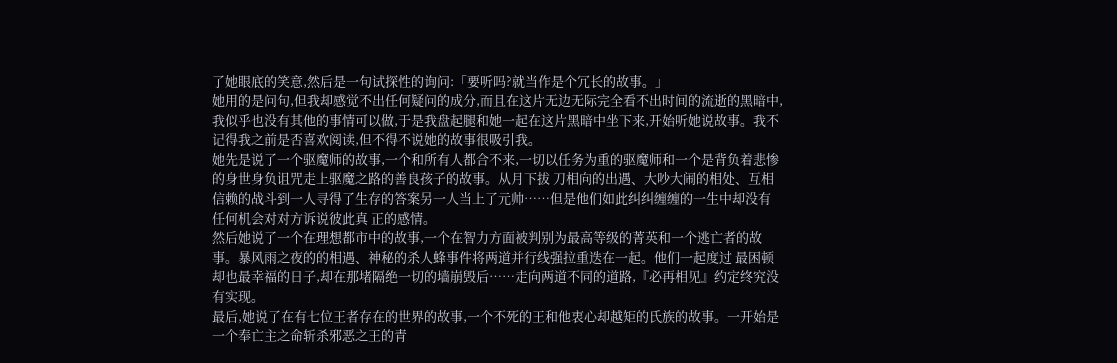了她眼底的笑意,然后是一句试探性的询问:「要听吗?就当作是个冗长的故事。」
她用的是问句,但我却感觉不出任何疑问的成分,而且在这片无边无际完全看不出时间的流逝的黑暗中,我似乎也没有其他的事情可以做,于是我盘起腿和她一起在这片黑暗中坐下来,开始听她说故事。我不记得我之前是否喜欢阅读,但不得不说她的故事很吸引我。
她先是说了一个驱魔师的故事,一个和所有人都合不来,一切以任务为重的驱魔师和一个是背负着悲惨的身世身负诅咒走上驱魔之路的善良孩子的故事。从月下拔 刀相向的出遇、大吵大闹的相处、互相信赖的战斗到一人寻得了生存的答案另一人当上了元帅……但是他们如此纠纠缠缠的一生中却没有任何机会对对方诉说彼此真 正的感情。
然后她说了一个在理想都市中的故事,一个在智力方面被判别为最高等级的菁英和一个逃亡者的故事。暴风雨之夜的的相遇、神秘的杀人蜂事件将两道并行线强拉重迭在一起。他们一起度过 最困顿却也最幸福的日子,却在那堵隔绝一切的墙崩毁后……走向两道不同的道路,『必再相见』约定终究没有实现。
最后,她说了在有七位王者存在的世界的故事,一个不死的王和他衷心却越矩的氏族的故事。一开始是一个奉亡主之命斩杀邪恶之王的青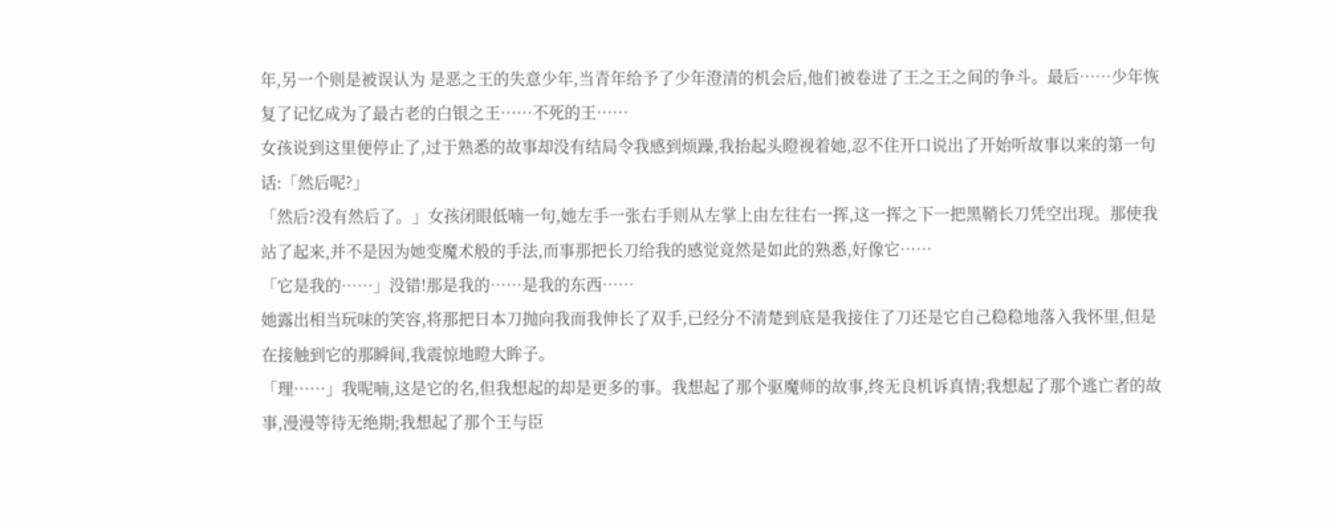年,另一个则是被误认为 是恶之王的失意少年,当青年给予了少年澄清的机会后,他们被卷进了王之王之间的争斗。最后……少年恢复了记忆成为了最古老的白银之王……不死的王……
女孩说到这里便停止了,过于熟悉的故事却没有结局令我感到烦躁,我抬起头瞪视着她,忍不住开口说出了开始听故事以来的第一句话:「然后呢?」
「然后?没有然后了。」女孩闭眼低喃一句,她左手一张右手则从左掌上由左往右一挥,这一挥之下一把黑鞘长刀凭空出现。那使我站了起来,并不是因为她变魔术般的手法,而事那把长刀给我的感觉竟然是如此的熟悉,好像它……
「它是我的……」没错!那是我的……是我的东西……
她露出相当玩味的笑容,将那把日本刀抛向我而我伸长了双手,已经分不清楚到底是我接住了刀还是它自己稳稳地落入我怀里,但是在接触到它的那瞬间,我震惊地瞪大眸子。
「理……」我呢喃,这是它的名,但我想起的却是更多的事。我想起了那个驱魔师的故事,终无良机诉真情;我想起了那个逃亡者的故事,漫漫等待无绝期;我想起了那个王与臣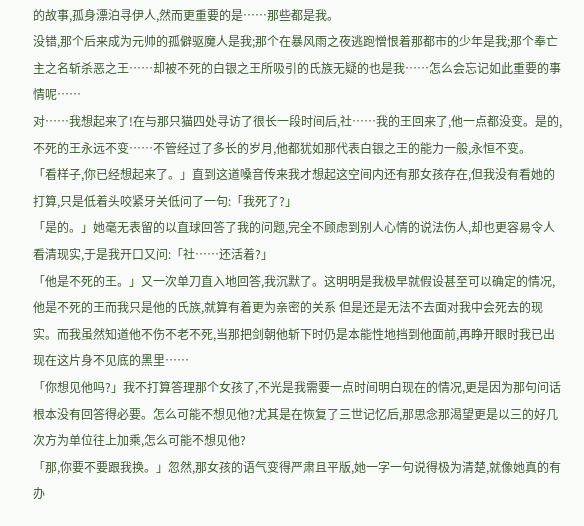的故事,孤身漂泊寻伊人,然而更重要的是……那些都是我。
没错,那个后来成为元帅的孤僻驱魔人是我;那个在暴风雨之夜逃跑憎恨着那都市的少年是我;那个奉亡主之名斩杀恶之王……却被不死的白银之王所吸引的氏族无疑的也是我……怎么会忘记如此重要的事情呢……
对……我想起来了!在与那只猫四处寻访了很长一段时间后,社……我的王回来了,他一点都没变。是的,不死的王永远不变……不管经过了多长的岁月,他都犹如那代表白银之王的能力一般,永恒不变。
「看样子,你已经想起来了。」直到这道嗓音传来我才想起这空间内还有那女孩存在,但我没有看她的打算,只是低着头咬紧牙关低问了一句:「我死了?」
「是的。」她毫无表留的以直球回答了我的问题,完全不顾虑到别人心情的说法伤人,却也更容易令人看清现实,于是我开口又问:「社……还活着?」
「他是不死的王。」又一次单刀直入地回答,我沉默了。这明明是我极早就假设甚至可以确定的情况,他是不死的王而我只是他的氏族,就算有着更为亲密的关系 但是还是无法不去面对我中会死去的现实。而我虽然知道他不伤不老不死,当那把剑朝他斩下时仍是本能性地挡到他面前,再睁开眼时我已出现在这片身不见底的黑里……
「你想见他吗?」我不打算答理那个女孩了,不光是我需要一点时间明白现在的情况,更是因为那句问话根本没有回答得必要。怎么可能不想见他?尤其是在恢复了三世记忆后,那思念那渴望更是以三的好几次方为单位往上加乘,怎么可能不想见他?
「那,你要不要跟我换。」忽然,那女孩的语气变得严肃且平版,她一字一句说得极为清楚,就像她真的有办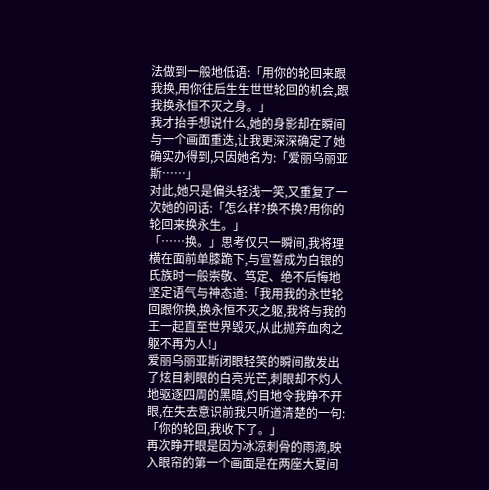法做到一般地低语:「用你的轮回来跟我换,用你往后生生世世轮回的机会,跟我换永恒不灭之身。」
我才抬手想说什么,她的身影却在瞬间与一个画面重迭,让我更深深确定了她确实办得到,只因她名为:「爱丽乌丽亚斯……」
对此,她只是偏头轻浅一笑,又重复了一次她的问话:「怎么样?换不换?用你的轮回来换永生。」
「……换。」思考仅只一瞬间,我将理横在面前单膝跪下,与宣誓成为白银的氏族时一般崇敬、笃定、绝不后悔地坚定语气与神态道:「我用我的永世轮回跟你换,换永恒不灭之躯,我将与我的王一起直至世界毁灭,从此抛弃血肉之躯不再为人!」
爱丽乌丽亚斯闭眼轻笑的瞬间散发出了炫目刺眼的白亮光芒,刺眼却不灼人地驱逐四周的黑暗,灼目地令我睁不开眼,在失去意识前我只听道清楚的一句:「你的轮回,我收下了。」
再次睁开眼是因为冰凉刺骨的雨滴,映入眼帘的第一个画面是在两座大夏间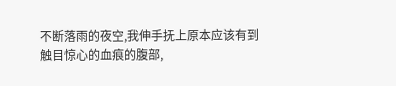不断落雨的夜空,我伸手抚上原本应该有到触目惊心的血痕的腹部,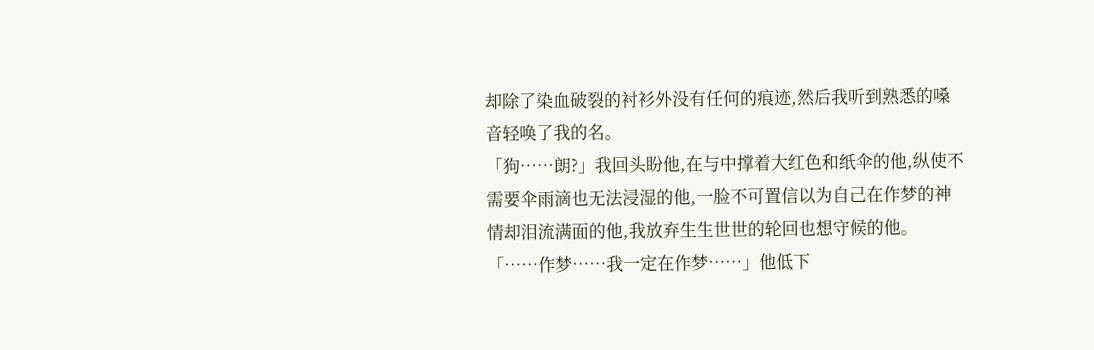却除了染血破裂的衬衫外没有任何的痕迹,然后我听到熟悉的嗓音轻唤了我的名。
「狗……朗?」我回头盼他,在与中撑着大红色和纸伞的他,纵使不需要伞雨滴也无法浸湿的他,一脸不可置信以为自己在作梦的神情却泪流满面的他,我放弃生生世世的轮回也想守候的他。
「……作梦……我一定在作梦……」他低下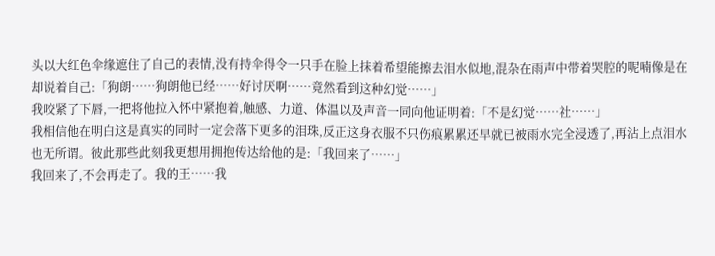头以大红色伞缘遮住了自己的表情,没有持伞得令一只手在脸上抹着希望能擦去泪水似地,混杂在雨声中带着哭腔的呢喃像是在却说着自己:「狗朗……狗朗他已经……好讨厌啊……竟然看到这种幻觉……」
我咬紧了下唇,一把将他拉入怀中紧抱着,触感、力道、体温以及声音一同向他证明着:「不是幻觉……社……」
我相信他在明白这是真实的同时一定会落下更多的泪珠,反正这身衣服不只伤痕累累还早就已被雨水完全浸透了,再沾上点泪水也无所谓。彼此那些此刻我更想用拥抱传达给他的是:「我回来了……」
我回来了,不会再走了。我的王……我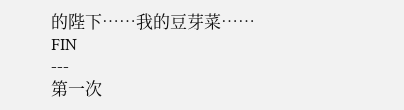的陛下……我的豆芽菜……
FIN
---
第一次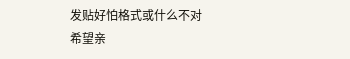发贴好怕格式或什么不对
希望亲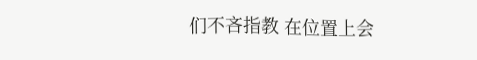们不吝指教 在位置上会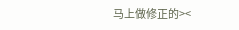马上做修正的><